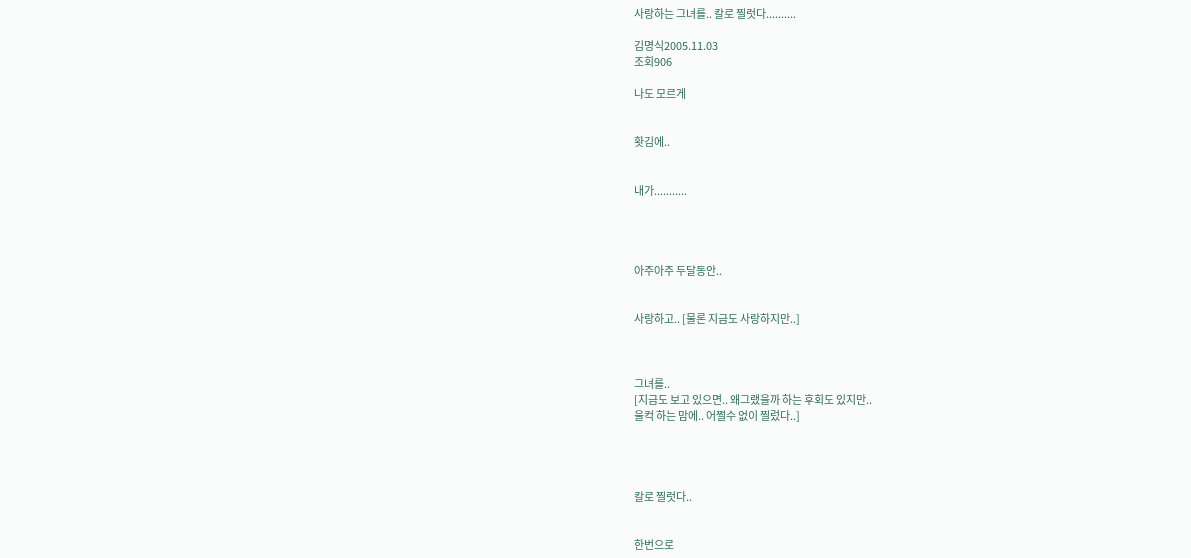사랑하는 그녀를.. 칼로 찔럿다..........

김명식2005.11.03
조회906

나도 모르게


홧김에..


내가...........




아주아주 두달동안..


사랑하고.. [물론 지금도 사랑하지만..]



그녀를..
[지금도 보고 있으면.. 왜그랬을까 하는 후회도 있지만..
울컥 하는 맘에.. 어쩔수 없이 찔렀다..]




칼로 찔럿다..


한번으로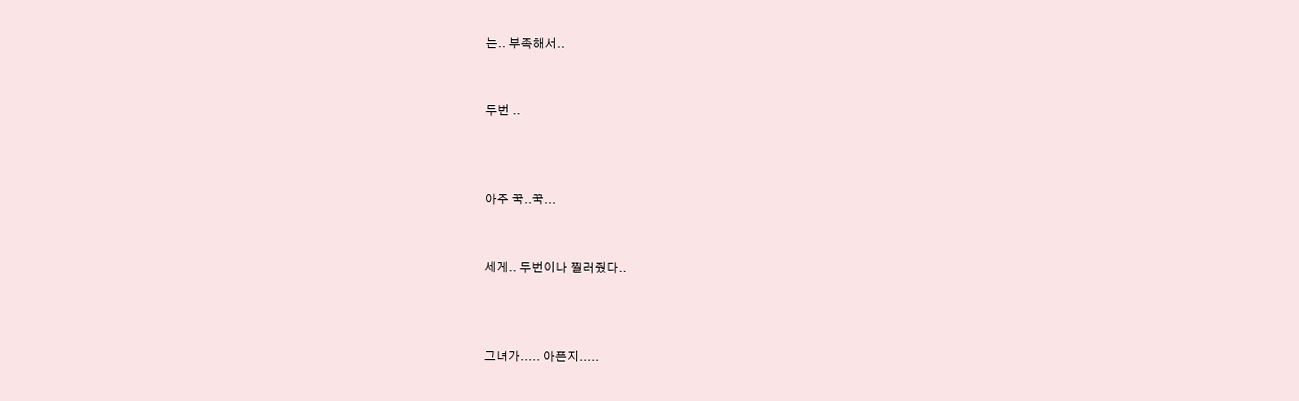는.. 부족해서..


두번 ..



아주 꾹..꾹...


세게.. 두번이나 찔러줬다..



그녀가..... 아픈지.....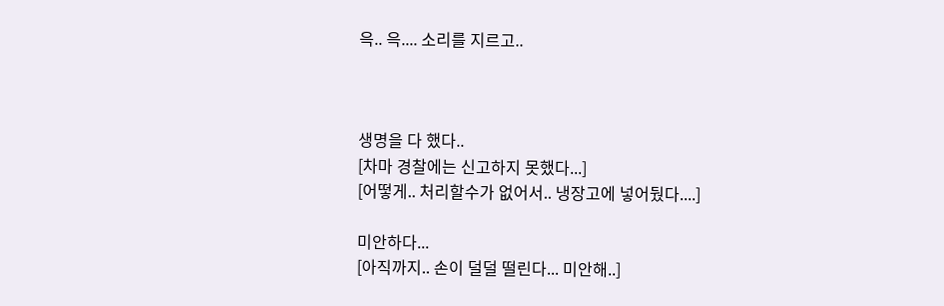윽.. 윽.... 소리를 지르고..



생명을 다 했다..
[차마 경찰에는 신고하지 못했다...]
[어떻게.. 처리할수가 없어서.. 냉장고에 넣어뒀다....]

미안하다...
[아직까지.. 손이 덜덜 떨린다... 미안해..]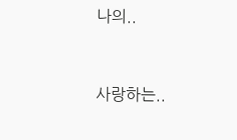나의..


사랑하는..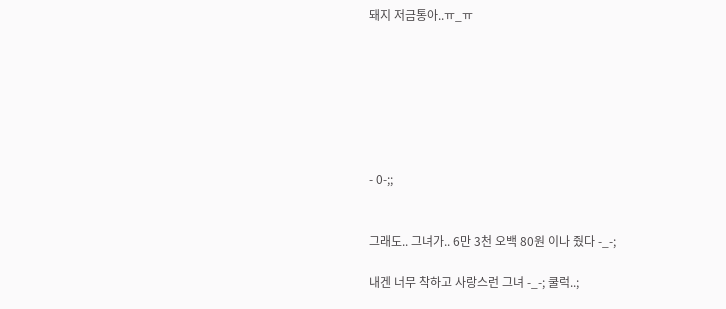돼지 저금통아..ㅠ_ㅠ







- 0-;;


그래도.. 그녀가.. 6만 3천 오백 80원 이나 줬다 -_-;

내겐 너무 착하고 사랑스런 그녀 -_-; 쿨럭..;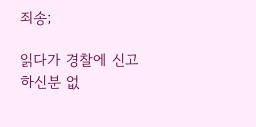죄송;

읽다가 경찰에 신고하신분 없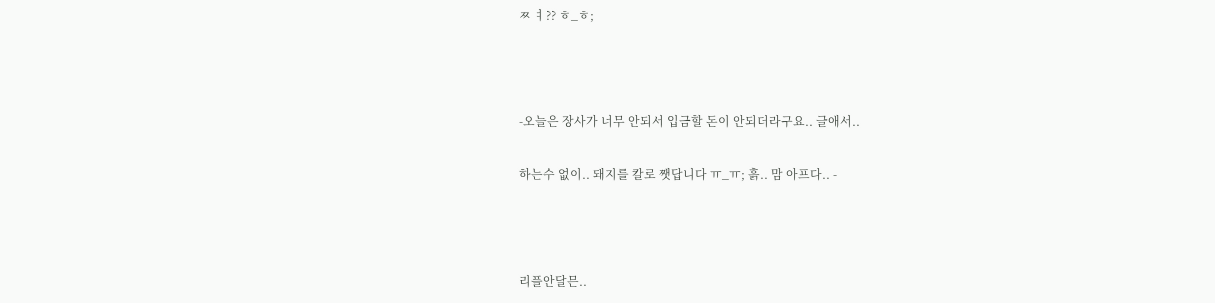ㅉ ㅕ?? ㅎ_ㅎ;



-오늘은 장사가 너무 안되서 입금할 돈이 안되더라구요.. 글애서..

하는수 없이.. 돼지를 칼로 쨋답니다 ㅠ_ㅠ; 흙.. 맘 아프다.. -



리플안달믄..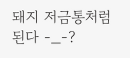돼지 저금통처럼 된다 -_-?